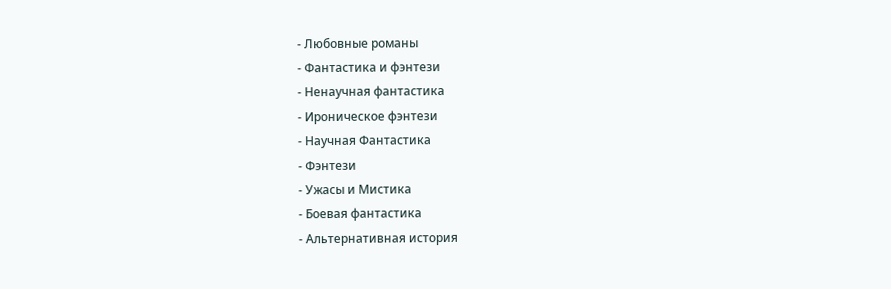- Любовные романы
- Фантастика и фэнтези
- Ненаучная фантастика
- Ироническое фэнтези
- Научная Фантастика
- Фэнтези
- Ужасы и Мистика
- Боевая фантастика
- Альтернативная история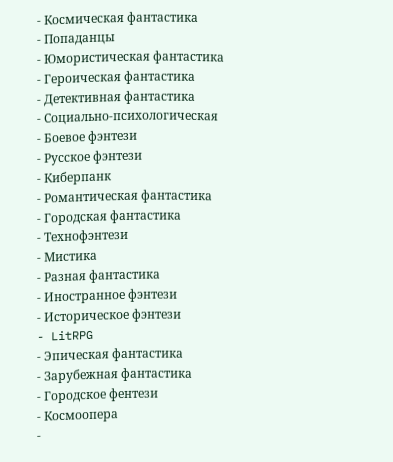- Космическая фантастика
- Попаданцы
- Юмористическая фантастика
- Героическая фантастика
- Детективная фантастика
- Социально-психологическая
- Боевое фэнтези
- Русское фэнтези
- Киберпанк
- Романтическая фантастика
- Городская фантастика
- Технофэнтези
- Мистика
- Разная фантастика
- Иностранное фэнтези
- Историческое фэнтези
- LitRPG
- Эпическая фантастика
- Зарубежная фантастика
- Городское фентези
- Космоопера
-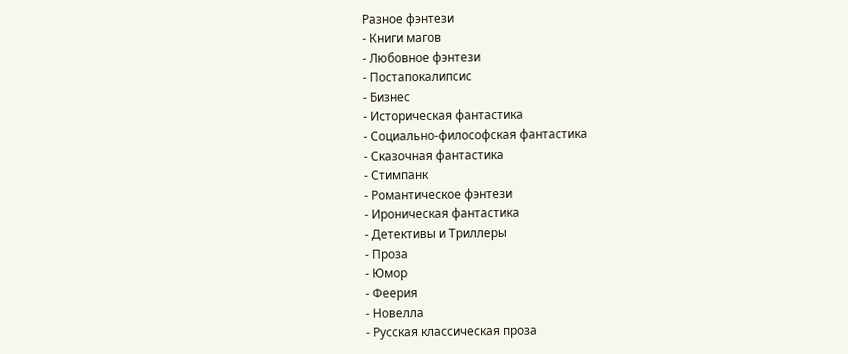Разное фэнтези
- Книги магов
- Любовное фэнтези
- Постапокалипсис
- Бизнес
- Историческая фантастика
- Социально-философская фантастика
- Сказочная фантастика
- Стимпанк
- Романтическое фэнтези
- Ироническая фантастика
- Детективы и Триллеры
- Проза
- Юмор
- Феерия
- Новелла
- Русская классическая проза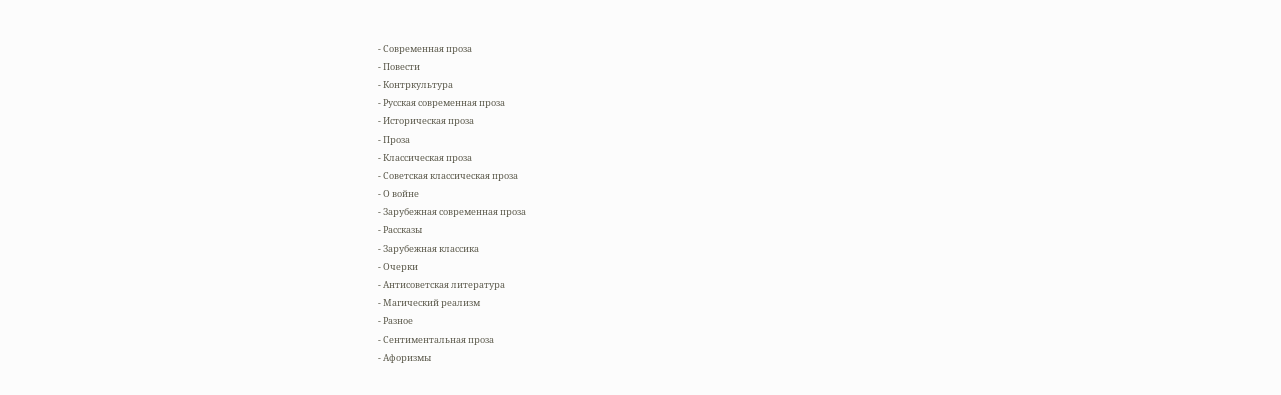- Современная проза
- Повести
- Контркультура
- Русская современная проза
- Историческая проза
- Проза
- Классическая проза
- Советская классическая проза
- О войне
- Зарубежная современная проза
- Рассказы
- Зарубежная классика
- Очерки
- Антисоветская литература
- Магический реализм
- Разное
- Сентиментальная проза
- Афоризмы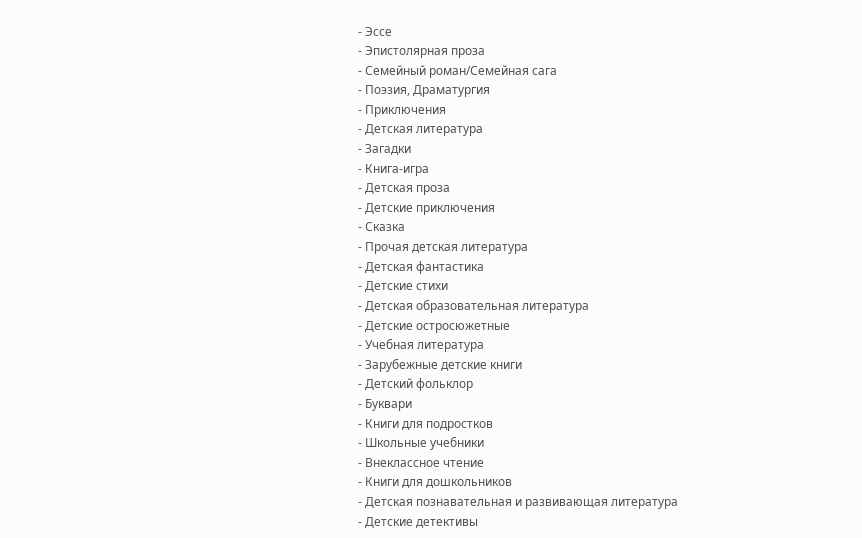- Эссе
- Эпистолярная проза
- Семейный роман/Семейная сага
- Поэзия, Драматургия
- Приключения
- Детская литература
- Загадки
- Книга-игра
- Детская проза
- Детские приключения
- Сказка
- Прочая детская литература
- Детская фантастика
- Детские стихи
- Детская образовательная литература
- Детские остросюжетные
- Учебная литература
- Зарубежные детские книги
- Детский фольклор
- Буквари
- Книги для подростков
- Школьные учебники
- Внеклассное чтение
- Книги для дошкольников
- Детская познавательная и развивающая литература
- Детские детективы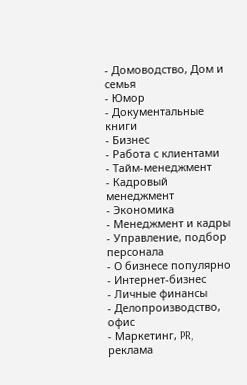- Домоводство, Дом и семья
- Юмор
- Документальные книги
- Бизнес
- Работа с клиентами
- Тайм-менеджмент
- Кадровый менеджмент
- Экономика
- Менеджмент и кадры
- Управление, подбор персонала
- О бизнесе популярно
- Интернет-бизнес
- Личные финансы
- Делопроизводство, офис
- Маркетинг, PR, реклама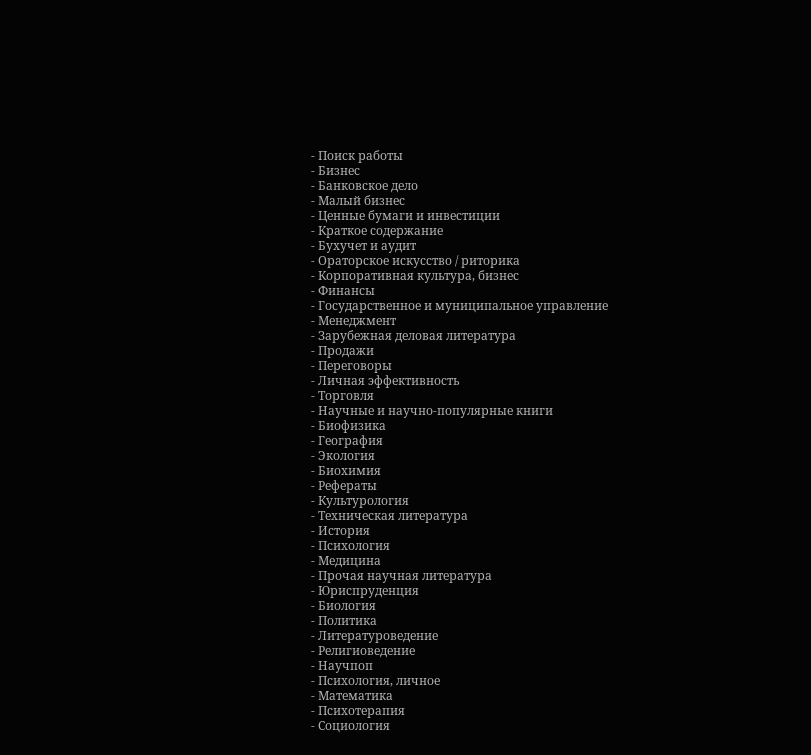- Поиск работы
- Бизнес
- Банковское дело
- Малый бизнес
- Ценные бумаги и инвестиции
- Краткое содержание
- Бухучет и аудит
- Ораторское искусство / риторика
- Корпоративная культура, бизнес
- Финансы
- Государственное и муниципальное управление
- Менеджмент
- Зарубежная деловая литература
- Продажи
- Переговоры
- Личная эффективность
- Торговля
- Научные и научно-популярные книги
- Биофизика
- География
- Экология
- Биохимия
- Рефераты
- Культурология
- Техническая литература
- История
- Психология
- Медицина
- Прочая научная литература
- Юриспруденция
- Биология
- Политика
- Литературоведение
- Религиоведение
- Научпоп
- Психология, личное
- Математика
- Психотерапия
- Социология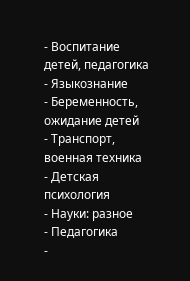- Воспитание детей, педагогика
- Языкознание
- Беременность, ожидание детей
- Транспорт, военная техника
- Детская психология
- Науки: разное
- Педагогика
-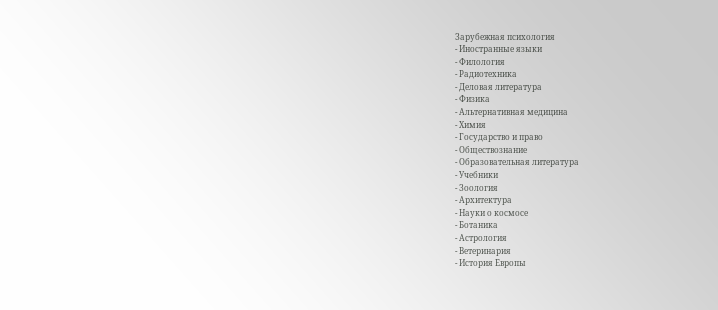Зарубежная психология
- Иностранные языки
- Филология
- Радиотехника
- Деловая литература
- Физика
- Альтернативная медицина
- Химия
- Государство и право
- Обществознание
- Образовательная литература
- Учебники
- Зоология
- Архитектура
- Науки о космосе
- Ботаника
- Астрология
- Ветеринария
- История Европы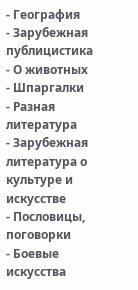- География
- Зарубежная публицистика
- О животных
- Шпаргалки
- Разная литература
- Зарубежная литература о культуре и искусстве
- Пословицы, поговорки
- Боевые искусства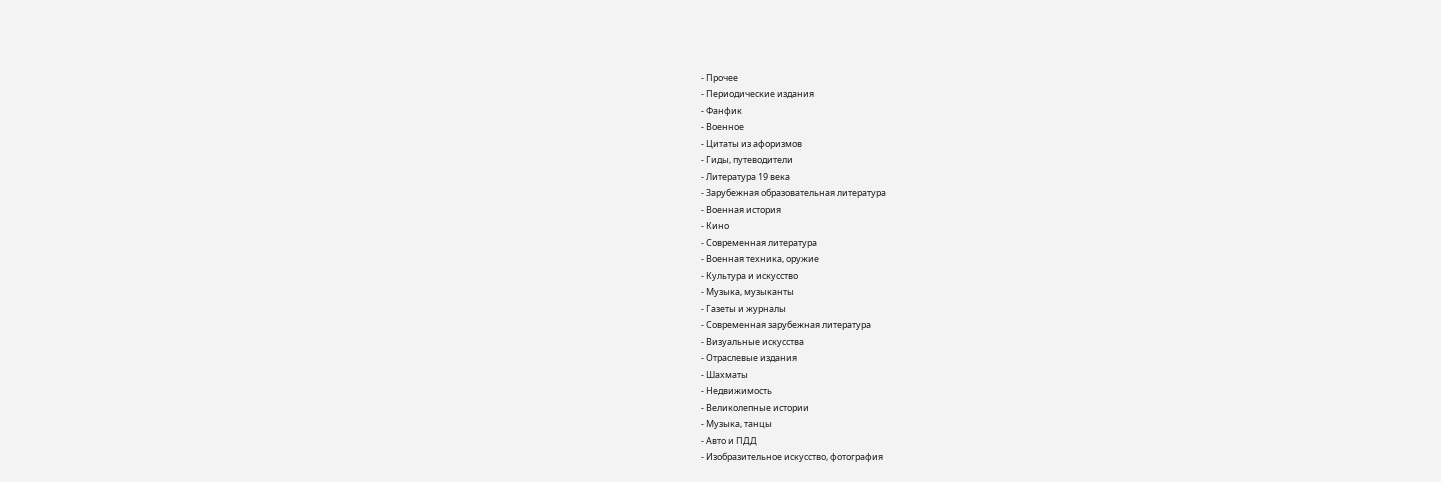- Прочее
- Периодические издания
- Фанфик
- Военное
- Цитаты из афоризмов
- Гиды, путеводители
- Литература 19 века
- Зарубежная образовательная литература
- Военная история
- Кино
- Современная литература
- Военная техника, оружие
- Культура и искусство
- Музыка, музыканты
- Газеты и журналы
- Современная зарубежная литература
- Визуальные искусства
- Отраслевые издания
- Шахматы
- Недвижимость
- Великолепные истории
- Музыка, танцы
- Авто и ПДД
- Изобразительное искусство, фотография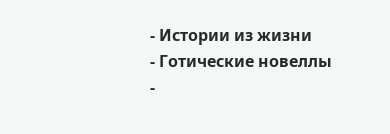- Истории из жизни
- Готические новеллы
-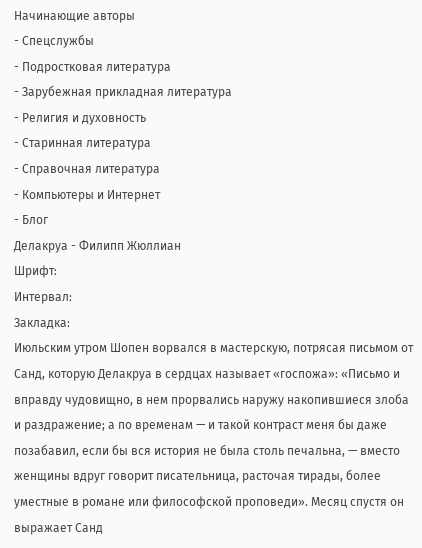Начинающие авторы
- Спецслужбы
- Подростковая литература
- Зарубежная прикладная литература
- Религия и духовность
- Старинная литература
- Справочная литература
- Компьютеры и Интернет
- Блог
Делакруа - Филипп Жюллиан
Шрифт:
Интервал:
Закладка:
Июльским утром Шопен ворвался в мастерскую, потрясая письмом от Санд, которую Делакруа в сердцах называет «госпожа»: «Письмо и вправду чудовищно, в нем прорвались наружу накопившиеся злоба и раздражение; а по временам — и такой контраст меня бы даже позабавил, если бы вся история не была столь печальна, — вместо женщины вдруг говорит писательница, расточая тирады, более уместные в романе или философской проповеди». Месяц спустя он выражает Санд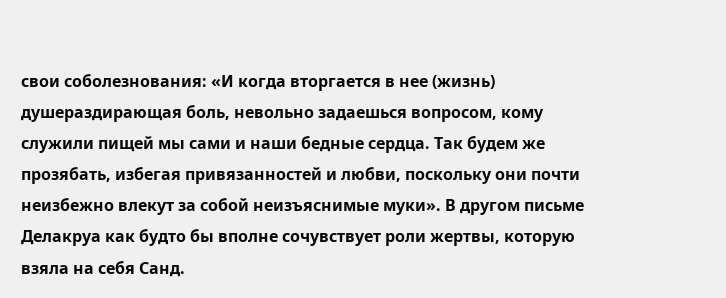свои соболезнования: «И когда вторгается в нее (жизнь) душераздирающая боль, невольно задаешься вопросом, кому служили пищей мы сами и наши бедные сердца. Так будем же прозябать, избегая привязанностей и любви, поскольку они почти неизбежно влекут за собой неизъяснимые муки». В другом письме Делакруа как будто бы вполне сочувствует роли жертвы, которую взяла на себя Санд.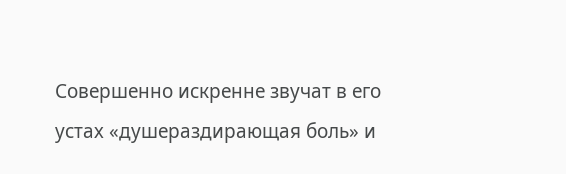Совершенно искренне звучат в его устах «душераздирающая боль» и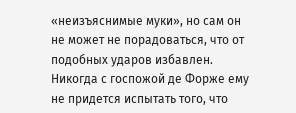«неизъяснимые муки», но сам он не может не порадоваться, что от подобных ударов избавлен. Никогда с госпожой де Форже ему не придется испытать того, что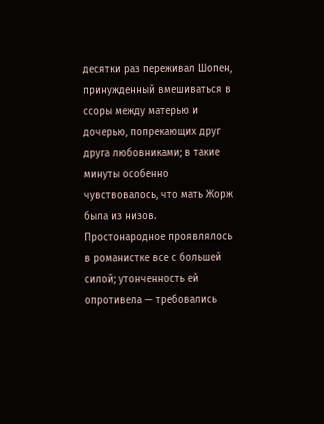десятки раз переживал Шопен, принужденный вмешиваться в ссоры между матерью и дочерью, попрекающих друг друга любовниками; в такие минуты особенно чувствовалось, что мать Жорж была из низов. Простонародное проявлялось в романистке все с большей силой; утонченность ей опротивела — требовались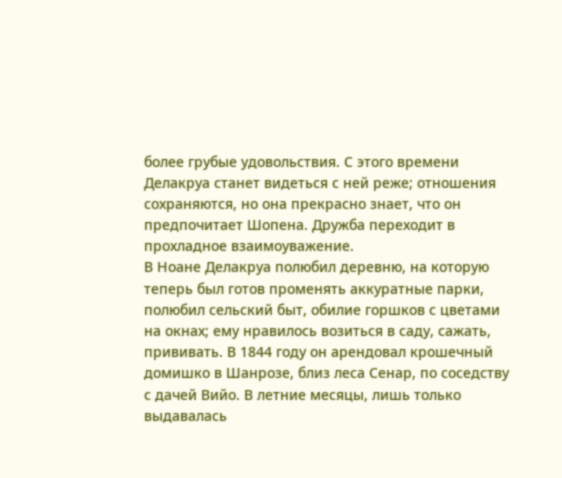более грубые удовольствия. С этого времени Делакруа станет видеться с ней реже; отношения сохраняются, но она прекрасно знает, что он предпочитает Шопена. Дружба переходит в прохладное взаимоуважение.
В Ноане Делакруа полюбил деревню, на которую теперь был готов променять аккуратные парки, полюбил сельский быт, обилие горшков с цветами на окнах; ему нравилось возиться в саду, сажать, прививать. В 1844 году он арендовал крошечный домишко в Шанрозе, близ леса Сенар, по соседству с дачей Вийо. В летние месяцы, лишь только выдавалась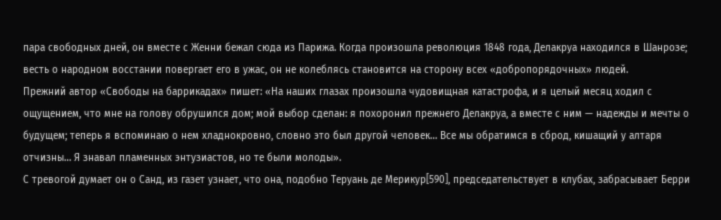пара свободных дней, он вместе с Женни бежал сюда из Парижа. Когда произошла революция 1848 года, Делакруа находился в Шанрозе; весть о народном восстании повергает его в ужас, он не колеблясь становится на сторону всех «добропорядочных» людей.
Прежний автор «Свободы на баррикадах» пишет: «На наших глазах произошла чудовищная катастрофа, и я целый месяц ходил с ощущением, что мне на голову обрушился дом; мой выбор сделан: я похоронил прежнего Делакруа, а вместе с ним — надежды и мечты о будущем; теперь я вспоминаю о нем хладнокровно, словно это был другой человек… Все мы обратимся в сброд, кишащий у алтаря отчизны… Я знавал пламенных энтузиастов, но те были молоды».
С тревогой думает он о Санд, из газет узнает, что она, подобно Теруань де Мерикур[590], председательствует в клубах, забрасывает Берри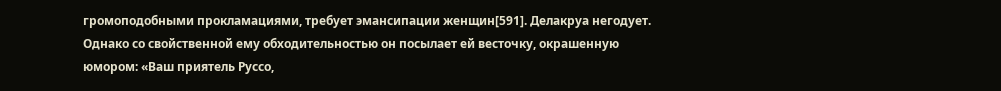громоподобными прокламациями, требует эмансипации женщин[591]. Делакруа негодует. Однако со свойственной ему обходительностью он посылает ей весточку, окрашенную юмором: «Ваш приятель Руссо,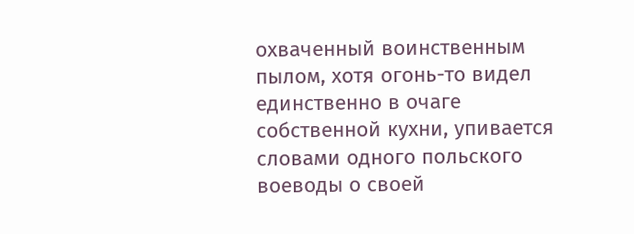охваченный воинственным пылом, хотя огонь-то видел единственно в очаге собственной кухни, упивается словами одного польского воеводы о своей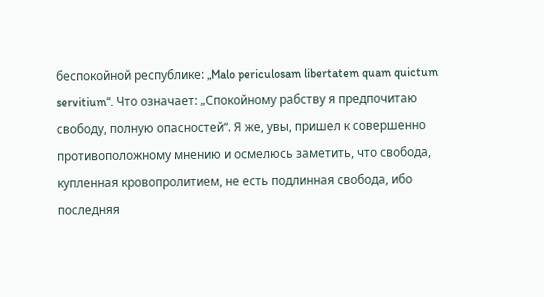беспокойной республике: „Malo periculosam libertatem quam quictum servitium“. Что означает: „Спокойному рабству я предпочитаю свободу, полную опасностей“. Я же, увы, пришел к совершенно противоположному мнению и осмелюсь заметить, что свобода, купленная кровопролитием, не есть подлинная свобода, ибо последняя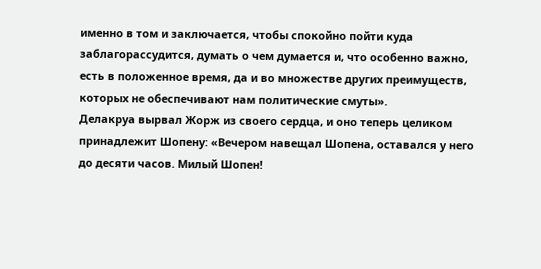именно в том и заключается, чтобы спокойно пойти куда заблагорассудится, думать о чем думается и, что особенно важно, есть в положенное время, да и во множестве других преимуществ, которых не обеспечивают нам политические смуты».
Делакруа вырвал Жорж из своего сердца, и оно теперь целиком принадлежит Шопену: «Вечером навещал Шопена, оставался у него до десяти часов. Милый Шопен!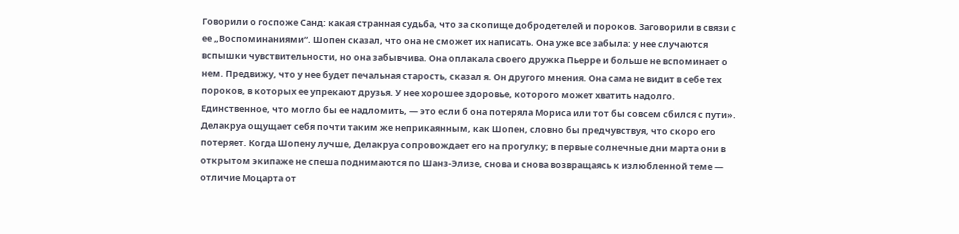Говорили о госпоже Санд: какая странная судьба, что за скопище добродетелей и пороков. Заговорили в связи с ее „Воспоминаниями“. Шопен сказал, что она не сможет их написать. Она уже все забыла: у нее случаются вспышки чувствительности, но она забывчива. Она оплакала своего дружка Пьерре и больше не вспоминает о нем. Предвижу, что у нее будет печальная старость, сказал я. Он другого мнения. Она сама не видит в себе тех пороков, в которых ее упрекают друзья. У нее хорошее здоровье, которого может хватить надолго. Единственное, что могло бы ее надломить, — это если б она потеряла Мориса или тот бы совсем сбился с пути».
Делакруа ощущает себя почти таким же неприкаянным, как Шопен, словно бы предчувствуя, что скоро его потеряет. Когда Шопену лучше, Делакруа сопровождает его на прогулку; в первые солнечные дни марта они в открытом экипаже не спеша поднимаются по Шанз-Элизе, снова и снова возвращаясь к излюбленной теме — отличие Моцарта от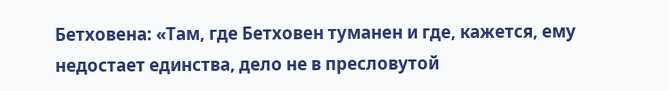Бетховена: «Там, где Бетховен туманен и где, кажется, ему недостает единства, дело не в пресловутой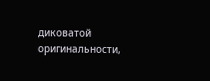диковатой оригинальности,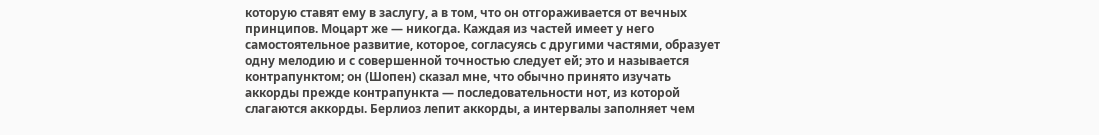которую ставят ему в заслугу, а в том, что он отгораживается от вечных принципов. Моцарт же — никогда. Каждая из частей имеет у него самостоятельное развитие, которое, согласуясь с другими частями, образует одну мелодию и с совершенной точностью следует ей; это и называется контрапунктом; он (Шопен) сказал мне, что обычно принято изучать аккорды прежде контрапункта — последовательности нот, из которой слагаются аккорды. Берлиоз лепит аккорды, а интервалы заполняет чем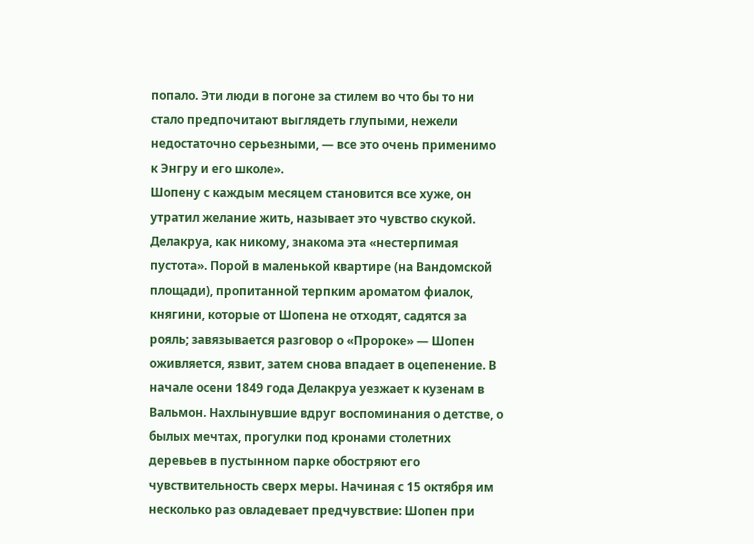попало. Эти люди в погоне за стилем во что бы то ни стало предпочитают выглядеть глупыми, нежели недостаточно серьезными, — все это очень применимо к Энгру и его школе».
Шопену с каждым месяцем становится все хуже, он утратил желание жить, называет это чувство скукой. Делакруа, как никому, знакома эта «нестерпимая пустота». Порой в маленькой квартире (на Вандомской площади), пропитанной терпким ароматом фиалок, княгини, которые от Шопена не отходят, садятся за рояль; завязывается разговор о «Пророке» — Шопен оживляется, язвит, затем снова впадает в оцепенение. В начале осени 1849 года Делакруа уезжает к кузенам в Вальмон. Нахлынувшие вдруг воспоминания о детстве, о былых мечтах, прогулки под кронами столетних деревьев в пустынном парке обостряют его чувствительность сверх меры. Начиная с 15 октября им несколько раз овладевает предчувствие: Шопен при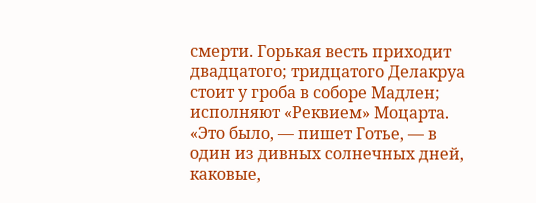смерти. Горькая весть приходит двадцатого; тридцатого Делакруа стоит у гроба в соборе Мадлен; исполняют «Реквием» Моцарта. «Это было, — пишет Готье, — в один из дивных солнечных дней, каковые,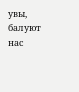увы, балуют нас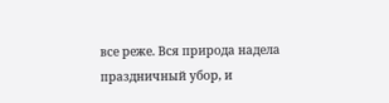все реже. Вся природа надела праздничный убор, и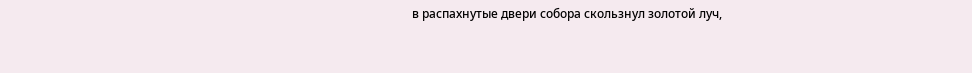в распахнутые двери собора скользнул золотой луч,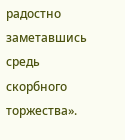радостно заметавшись средь скорбного торжества».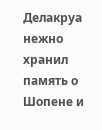Делакруа нежно хранил память о Шопене и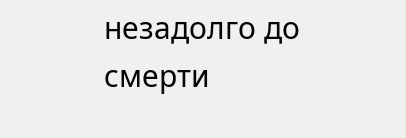незадолго до смерти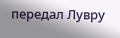передал Лувру